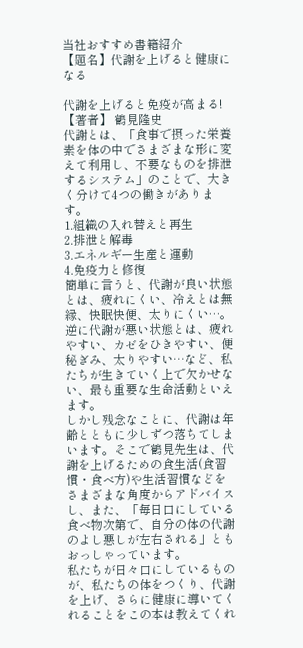当社おすすめ書籍紹介
【題名】代謝を上げると健康になる

代謝を上げると免疫が高まる!
【著者】 鶴見隆史
代謝とは、「食事で摂った栄養素を体の中でさまざまな形に変えて利用し、不要なものを排泄するシステム」のことで、大きく分けて4つの働きがあります。
1.組織の入れ替えと再生
2.排泄と解毒
3.エネルギー生産と運動
4.免疫力と修復
簡単に言うと、代謝が良い状態とは、疲れにくい、冷えとは無縁、快眠快便、太りにくい…。逆に代謝が悪い状態とは、疲れやすい、カゼをひきやすい、便秘ぎみ、太りやすい…など、私たちが生きていく上で欠かせない、最も重要な生命活動といえます。
しかし残念なことに、代謝は年齢とともに少しずつ落ちてしまいます。そこで鶴見先生は、代謝を上げるための食生活(食習慣・食べ方)や生活習慣などをさまざまな角度からアドバイスし、また、「毎日口にしている食べ物次第で、自分の体の代謝のよし悪しが左右される」ともおっしゃっています。
私たちが日々口にしているものが、私たちの体をつくり、代謝を上げ、さらに健康に導いてくれることをこの本は教えてくれ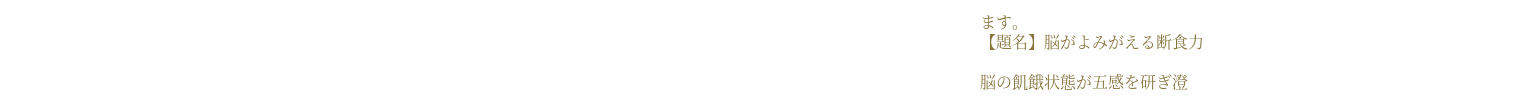ます。
【題名】脳がよみがえる断食力

脳の飢餓状態が五感を研ぎ澄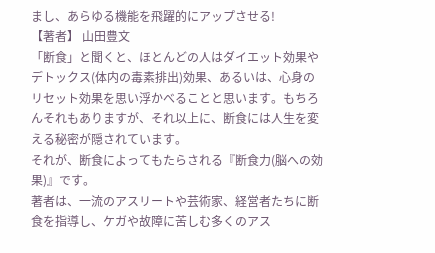まし、あらゆる機能を飛躍的にアップさせる!
【著者】 山田豊文
「断食」と聞くと、ほとんどの人はダイエット効果やデトックス(体内の毒素排出)効果、あるいは、心身のリセット効果を思い浮かべることと思います。もちろんそれもありますが、それ以上に、断食には人生を変える秘密が隠されています。
それが、断食によってもたらされる『断食力(脳への効果)』です。
著者は、一流のアスリートや芸術家、経営者たちに断食を指導し、ケガや故障に苦しむ多くのアス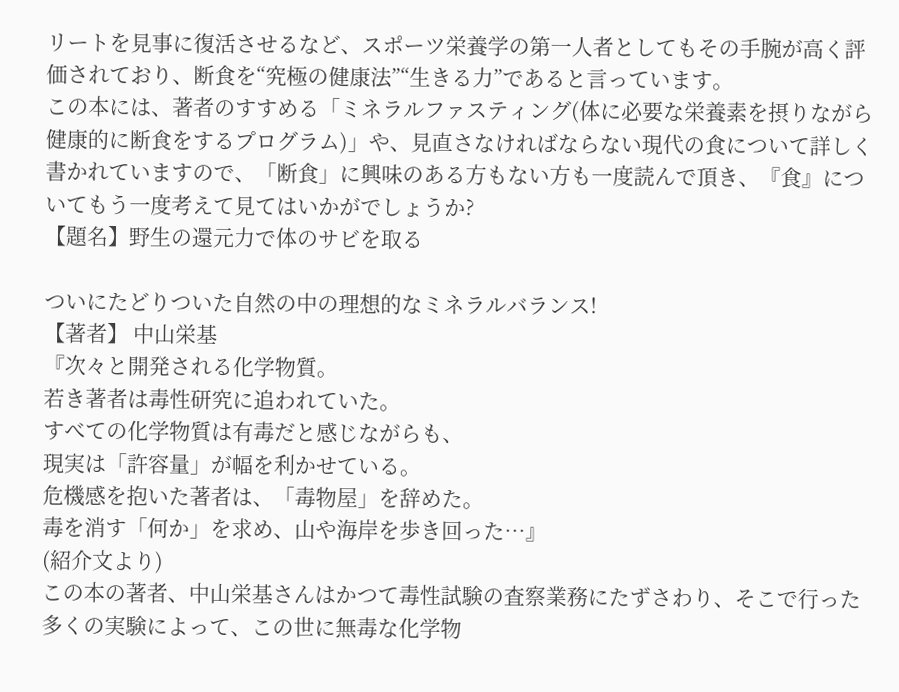リートを見事に復活させるなど、スポーツ栄養学の第一人者としてもその手腕が高く評価されており、断食を“究極の健康法”“生きる力”であると言っています。
この本には、著者のすすめる「ミネラルファスティング(体に必要な栄養素を摂りながら健康的に断食をするプログラム)」や、見直さなければならない現代の食について詳しく書かれていますので、「断食」に興味のある方もない方も一度読んで頂き、『食』についてもう一度考えて見てはいかがでしょうか?
【題名】野生の還元力で体のサビを取る

ついにたどりついた自然の中の理想的なミネラルバランス!
【著者】 中山栄基
『次々と開発される化学物質。
若き著者は毒性研究に追われていた。
すべての化学物質は有毒だと感じながらも、
現実は「許容量」が幅を利かせている。
危機感を抱いた著者は、「毒物屋」を辞めた。
毒を消す「何か」を求め、山や海岸を歩き回った…』
(紹介文より)
この本の著者、中山栄基さんはかつて毒性試験の査察業務にたずさわり、そこで行った多くの実験によって、この世に無毒な化学物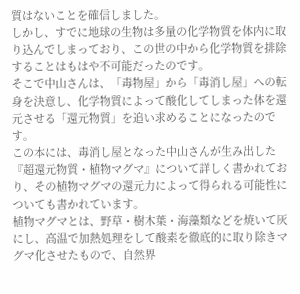質はないことを確信しました。
しかし、すでに地球の生物は多量の化学物質を体内に取り込んでしまっており、この世の中から化学物質を排除することはもはや不可能だったのです。
そこで中山さんは、「毒物屋」から「毒消し屋」への転身を決意し、化学物質によって酸化してしまった体を還元させる「還元物質」を追い求めることになったのです。
この本には、毒消し屋となった中山さんが生み出した『超還元物質・植物マグマ』について詳しく書かれており、その植物マグマの還元力によって得られる可能性についても書かれています。
植物マグマとは、野草・樹木葉・海藻類などを焼いて灰にし、高温で加熱処理をして酸素を徹底的に取り除きマグマ化させたもので、自然界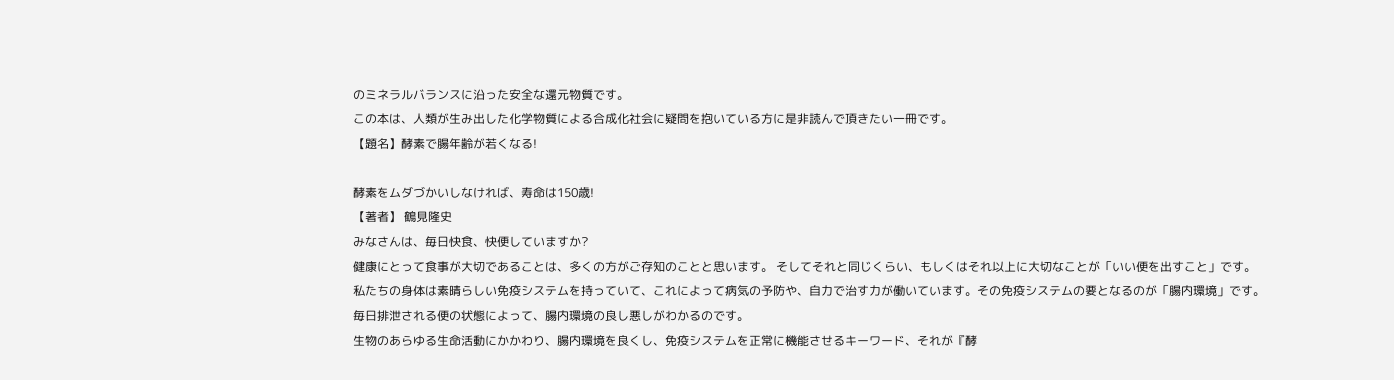のミネラルバランスに沿った安全な還元物質です。
この本は、人類が生み出した化学物質による合成化社会に疑問を抱いている方に是非読んで頂きたい一冊です。
【題名】酵素で腸年齢が若くなる!

酵素をムダづかいしなければ、寿命は150歳!
【著者】 鶴見隆史
みなさんは、毎日快食、快便していますか?
健康にとって食事が大切であることは、多くの方がご存知のことと思います。 そしてそれと同じくらい、もしくはそれ以上に大切なことが「いい便を出すこと」です。
私たちの身体は素晴らしい免疫システムを持っていて、これによって病気の予防や、自力で治す力が働いています。その免疫システムの要となるのが「腸内環境」です。
毎日排泄される便の状態によって、腸内環境の良し悪しがわかるのです。
生物のあらゆる生命活動にかかわり、腸内環境を良くし、免疫システムを正常に機能させるキーワード、それが『酵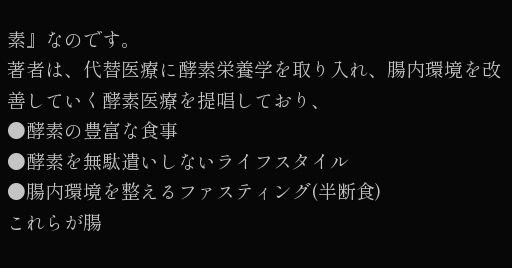素』なのです。
著者は、代替医療に酵素栄養学を取り入れ、腸内環境を改善していく酵素医療を提唱しており、
●酵素の豊富な食事
●酵素を無駄遣いしないライフスタイル
●腸内環境を整えるファスティング(半断食)
これらが腸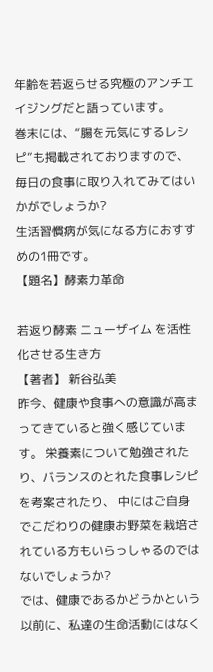年齢を若返らせる究極のアンチエイジングだと語っています。
巻末には、“腸を元気にするレシピ”も掲載されておりますので、 毎日の食事に取り入れてみてはいかがでしょうか?
生活習慣病が気になる方におすすめの1冊です。
【題名】酵素力革命

若返り酵素 ニューザイム を活性化させる生き方
【著者】 新谷弘美
昨今、健康や食事への意識が高まってきていると強く感じています。 栄養素について勉強されたり、バランスのとれた食事レシピを考案されたり、 中にはご自身でこだわりの健康お野菜を栽培されている方もいらっしゃるのではないでしょうか?
では、健康であるかどうかという以前に、私達の生命活動にはなく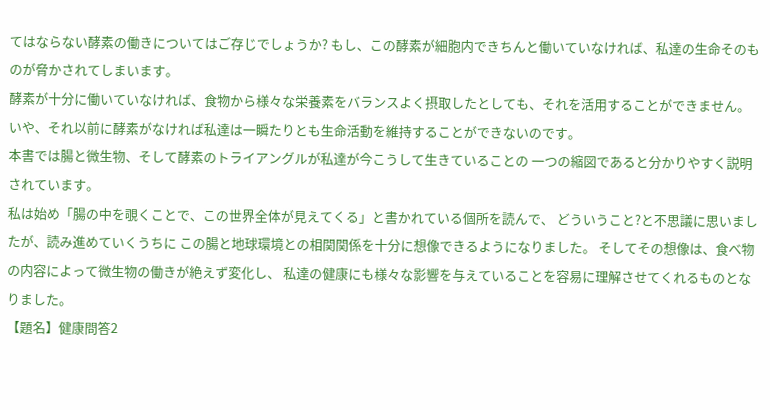てはならない酵素の働きについてはご存じでしょうか? もし、この酵素が細胞内できちんと働いていなければ、私達の生命そのものが脅かされてしまいます。
酵素が十分に働いていなければ、食物から様々な栄養素をバランスよく摂取したとしても、それを活用することができません。 いや、それ以前に酵素がなければ私達は一瞬たりとも生命活動を維持することができないのです。
本書では腸と微生物、そして酵素のトライアングルが私達が今こうして生きていることの 一つの縮図であると分かりやすく説明されています。
私は始め「腸の中を覗くことで、この世界全体が見えてくる」と書かれている個所を読んで、 どういうこと?と不思議に思いましたが、読み進めていくうちに この腸と地球環境との相関関係を十分に想像できるようになりました。 そしてその想像は、食べ物の内容によって微生物の働きが絶えず変化し、 私達の健康にも様々な影響を与えていることを容易に理解させてくれるものとなりました。
【題名】健康問答2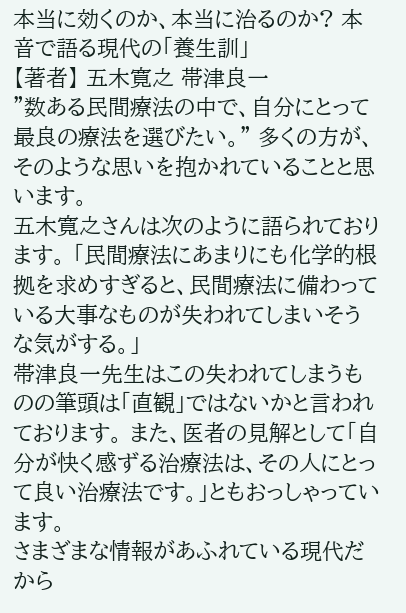本当に効くのか、本当に治るのか? 本音で語る現代の「養生訓」
【著者】 五木寛之 帯津良一
”数ある民間療法の中で、自分にとって最良の療法を選びたい。” 多くの方が、そのような思いを抱かれていることと思います。
五木寛之さんは次のように語られております。 「民間療法にあまりにも化学的根拠を求めすぎると、民間療法に備わっている大事なものが失われてしまいそうな気がする。」
帯津良一先生はこの失われてしまうものの筆頭は「直観」ではないかと言われております。 また、医者の見解として「自分が快く感ずる治療法は、その人にとって良い治療法です。」ともおっしゃっています。
さまざまな情報があふれている現代だから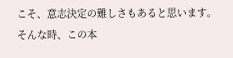こそ、意志決定の難しさもあると思います。 そんな時、この本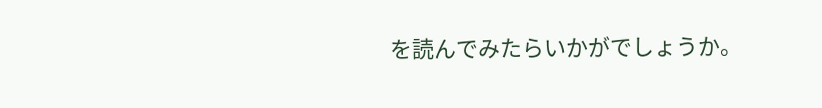を読んでみたらいかがでしょうか。